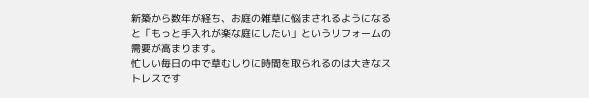新築から数年が経ち、お庭の雑草に悩まされるようになると「もっと手入れが楽な庭にしたい」というリフォームの需要が高まります。
忙しい毎日の中で草むしりに時間を取られるのは大きなストレスです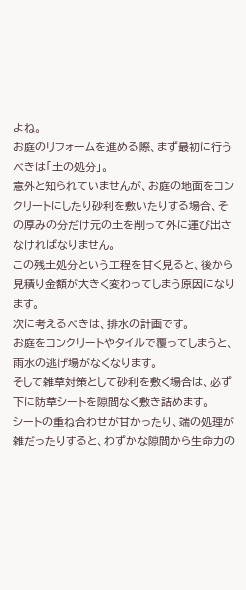よね。
お庭のリフォームを進める際、まず最初に行うべきは「土の処分」。
意外と知られていませんが、お庭の地面をコンクリートにしたり砂利を敷いたりする場合、その厚みの分だけ元の土を削って外に運び出さなければなりません。
この残土処分という工程を甘く見ると、後から見積り金額が大きく変わってしまう原因になります。
次に考えるべきは、排水の計画です。
お庭をコンクリートやタイルで覆ってしまうと、雨水の逃げ場がなくなります。
そして雑草対策として砂利を敷く場合は、必ず下に防草シートを隙間なく敷き詰めます。
シートの重ね合わせが甘かったり、端の処理が雑だったりすると、わずかな隙間から生命力の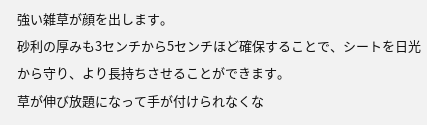強い雑草が顔を出します。
砂利の厚みも3センチから5センチほど確保することで、シートを日光から守り、より長持ちさせることができます。
草が伸び放題になって手が付けられなくな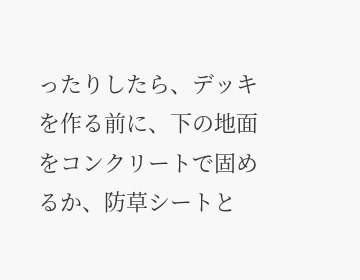ったりしたら、デッキを作る前に、下の地面をコンクリートで固めるか、防草シートと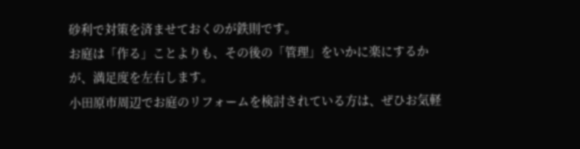砂利で対策を済ませておくのが鉄則です。
お庭は「作る」ことよりも、その後の「管理」をいかに楽にするかが、満足度を左右します。
小田原市周辺でお庭のリフォームを検討されている方は、ぜひお気軽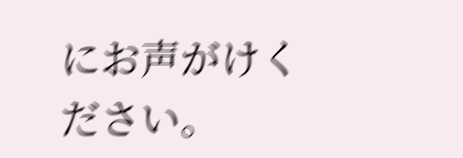にお声がけください。